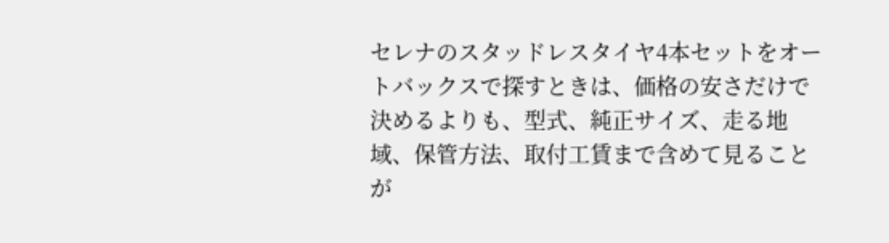セレナのスタッドレスタイヤ4本セットをオートバックスで探すときは、価格の安さだけで決めるよりも、型式、純正サイズ、走る地域、保管方法、取付工賃まで含めて見ることが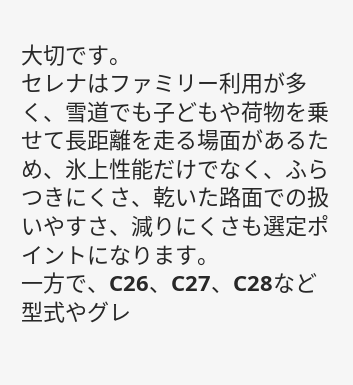大切です。
セレナはファミリー利用が多く、雪道でも子どもや荷物を乗せて長距離を走る場面があるため、氷上性能だけでなく、ふらつきにくさ、乾いた路面での扱いやすさ、減りにくさも選定ポイントになります。
一方で、C26、C27、C28など型式やグレ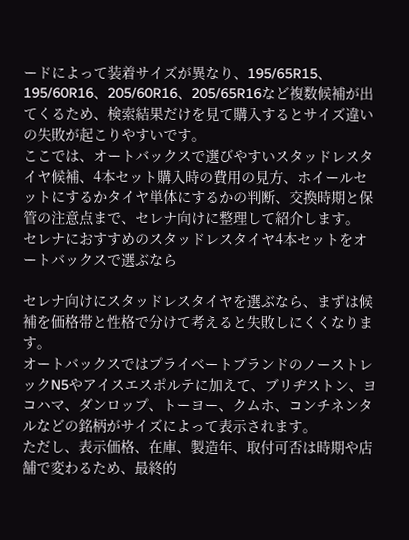ードによって装着サイズが異なり、195/65R15、195/60R16、205/60R16、205/65R16など複数候補が出てくるため、検索結果だけを見て購入するとサイズ違いの失敗が起こりやすいです。
ここでは、オートバックスで選びやすいスタッドレスタイヤ候補、4本セット購入時の費用の見方、ホイールセットにするかタイヤ単体にするかの判断、交換時期と保管の注意点まで、セレナ向けに整理して紹介します。
セレナにおすすめのスタッドレスタイヤ4本セットをオートバックスで選ぶなら

セレナ向けにスタッドレスタイヤを選ぶなら、まずは候補を価格帯と性格で分けて考えると失敗しにくくなります。
オートバックスではプライベートブランドのノーストレックN5やアイスエスポルテに加えて、ブリヂストン、ヨコハマ、ダンロップ、トーヨー、クムホ、コンチネンタルなどの銘柄がサイズによって表示されます。
ただし、表示価格、在庫、製造年、取付可否は時期や店舗で変わるため、最終的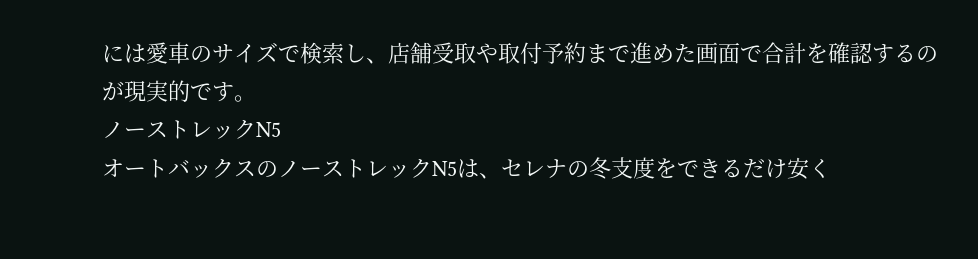には愛車のサイズで検索し、店舗受取や取付予約まで進めた画面で合計を確認するのが現実的です。
ノーストレックN5
オートバックスのノーストレックN5は、セレナの冬支度をできるだけ安く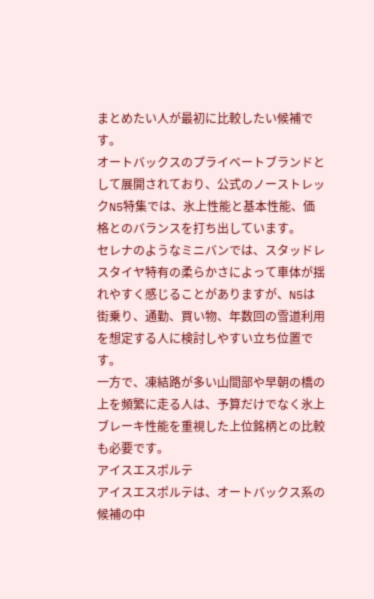まとめたい人が最初に比較したい候補です。
オートバックスのプライベートブランドとして展開されており、公式のノーストレックN5特集では、氷上性能と基本性能、価格とのバランスを打ち出しています。
セレナのようなミニバンでは、スタッドレスタイヤ特有の柔らかさによって車体が揺れやすく感じることがありますが、N5は街乗り、通勤、買い物、年数回の雪道利用を想定する人に検討しやすい立ち位置です。
一方で、凍結路が多い山間部や早朝の橋の上を頻繁に走る人は、予算だけでなく氷上ブレーキ性能を重視した上位銘柄との比較も必要です。
アイスエスポルテ
アイスエスポルテは、オートバックス系の候補の中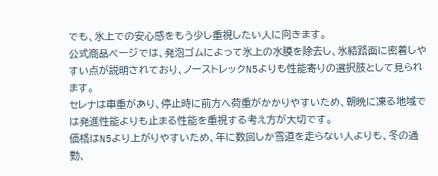でも、氷上での安心感をもう少し重視したい人に向きます。
公式商品ページでは、発泡ゴムによって氷上の水膜を除去し、氷結路面に密着しやすい点が説明されており、ノーストレックN5よりも性能寄りの選択肢として見られます。
セレナは車重があり、停止時に前方へ荷重がかかりやすいため、朝晩に凍る地域では発進性能よりも止まる性能を重視する考え方が大切です。
価格はN5より上がりやすいため、年に数回しか雪道を走らない人よりも、冬の通勤、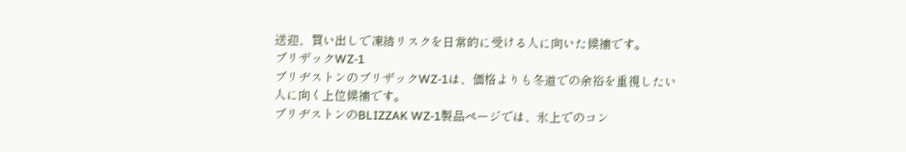送迎、買い出しで凍結リスクを日常的に受ける人に向いた候補です。
ブリザックWZ-1
ブリヂストンのブリザックWZ-1は、価格よりも冬道での余裕を重視したい人に向く上位候補です。
ブリヂストンのBLIZZAK WZ-1製品ページでは、氷上でのコン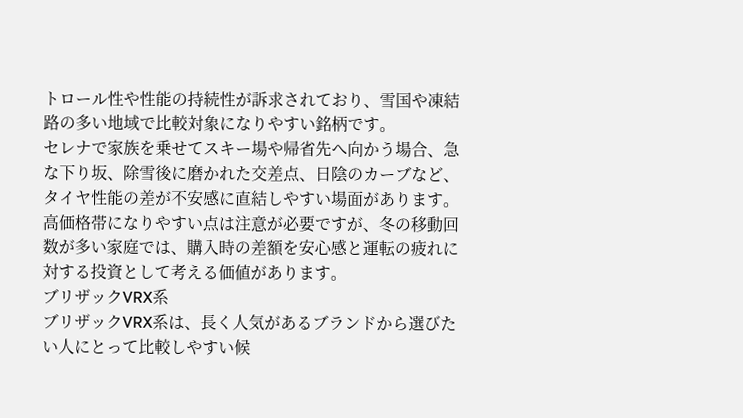トロール性や性能の持続性が訴求されており、雪国や凍結路の多い地域で比較対象になりやすい銘柄です。
セレナで家族を乗せてスキー場や帰省先へ向かう場合、急な下り坂、除雪後に磨かれた交差点、日陰のカーブなど、タイヤ性能の差が不安感に直結しやすい場面があります。
高価格帯になりやすい点は注意が必要ですが、冬の移動回数が多い家庭では、購入時の差額を安心感と運転の疲れに対する投資として考える価値があります。
ブリザックVRX系
ブリザックVRX系は、長く人気があるブランドから選びたい人にとって比較しやすい候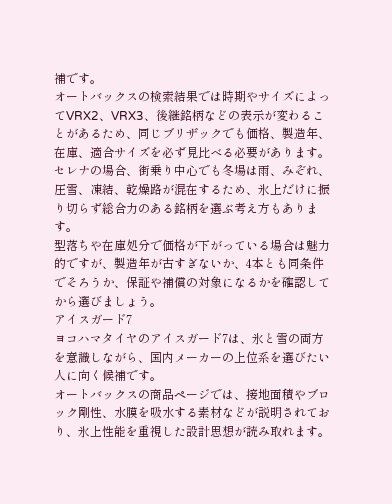補です。
オートバックスの検索結果では時期やサイズによってVRX2、VRX3、後継銘柄などの表示が変わることがあるため、同じブリザックでも価格、製造年、在庫、適合サイズを必ず見比べる必要があります。
セレナの場合、街乗り中心でも冬場は雨、みぞれ、圧雪、凍結、乾燥路が混在するため、氷上だけに振り切らず総合力のある銘柄を選ぶ考え方もあります。
型落ちや在庫処分で価格が下がっている場合は魅力的ですが、製造年が古すぎないか、4本とも同条件でそろうか、保証や補償の対象になるかを確認してから選びましょう。
アイスガード7
ヨコハマタイヤのアイスガード7は、氷と雪の両方を意識しながら、国内メーカーの上位系を選びたい人に向く候補です。
オートバックスの商品ページでは、接地面積やブロック剛性、水膜を吸水する素材などが説明されており、氷上性能を重視した設計思想が読み取れます。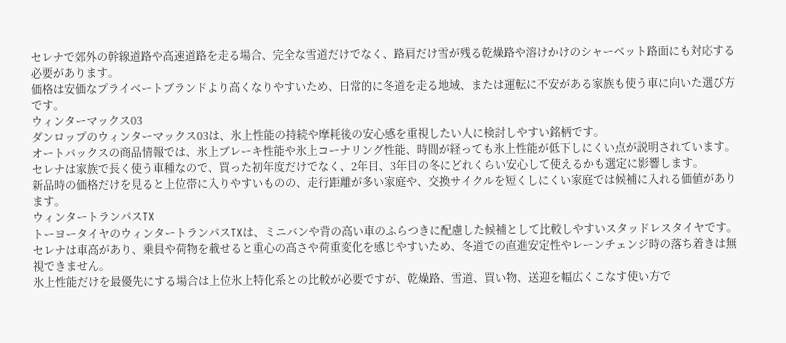セレナで郊外の幹線道路や高速道路を走る場合、完全な雪道だけでなく、路肩だけ雪が残る乾燥路や溶けかけのシャーベット路面にも対応する必要があります。
価格は安価なプライベートブランドより高くなりやすいため、日常的に冬道を走る地域、または運転に不安がある家族も使う車に向いた選び方です。
ウィンターマックス03
ダンロップのウィンターマックス03は、氷上性能の持続や摩耗後の安心感を重視したい人に検討しやすい銘柄です。
オートバックスの商品情報では、氷上ブレーキ性能や氷上コーナリング性能、時間が経っても氷上性能が低下しにくい点が説明されています。
セレナは家族で長く使う車種なので、買った初年度だけでなく、2年目、3年目の冬にどれくらい安心して使えるかも選定に影響します。
新品時の価格だけを見ると上位帯に入りやすいものの、走行距離が多い家庭や、交換サイクルを短くしにくい家庭では候補に入れる価値があります。
ウィンタートランパスTX
トーヨータイヤのウィンタートランパスTXは、ミニバンや背の高い車のふらつきに配慮した候補として比較しやすいスタッドレスタイヤです。
セレナは車高があり、乗員や荷物を載せると重心の高さや荷重変化を感じやすいため、冬道での直進安定性やレーンチェンジ時の落ち着きは無視できません。
氷上性能だけを最優先にする場合は上位氷上特化系との比較が必要ですが、乾燥路、雪道、買い物、送迎を幅広くこなす使い方で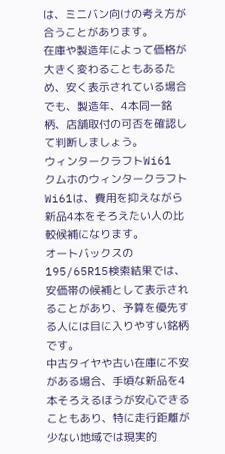は、ミニバン向けの考え方が合うことがあります。
在庫や製造年によって価格が大きく変わることもあるため、安く表示されている場合でも、製造年、4本同一銘柄、店舗取付の可否を確認して判断しましょう。
ウィンタークラフトWi61
クムホのウィンタークラフトWi61は、費用を抑えながら新品4本をそろえたい人の比較候補になります。
オートバックスの195/65R15検索結果では、安価帯の候補として表示されることがあり、予算を優先する人には目に入りやすい銘柄です。
中古タイヤや古い在庫に不安がある場合、手頃な新品を4本そろえるほうが安心できることもあり、特に走行距離が少ない地域では現実的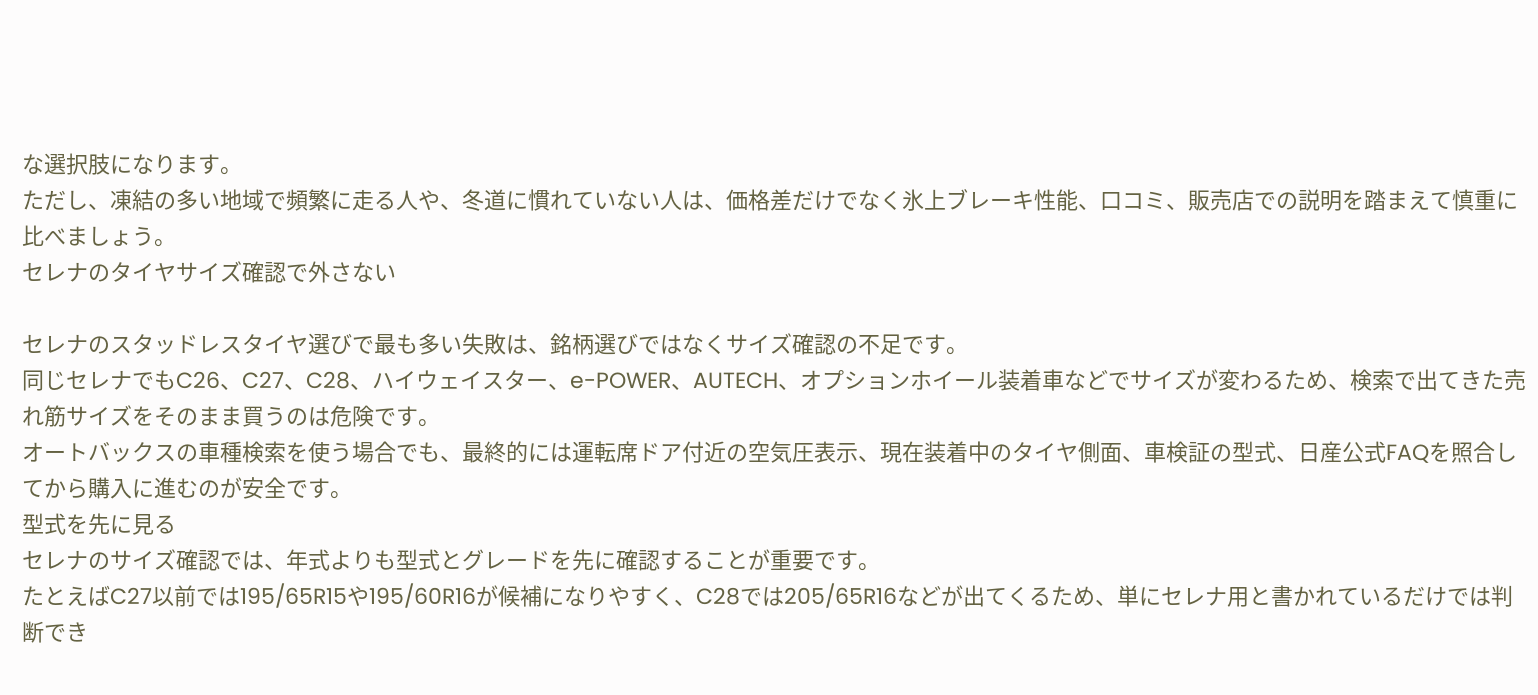な選択肢になります。
ただし、凍結の多い地域で頻繁に走る人や、冬道に慣れていない人は、価格差だけでなく氷上ブレーキ性能、口コミ、販売店での説明を踏まえて慎重に比べましょう。
セレナのタイヤサイズ確認で外さない

セレナのスタッドレスタイヤ選びで最も多い失敗は、銘柄選びではなくサイズ確認の不足です。
同じセレナでもC26、C27、C28、ハイウェイスター、e-POWER、AUTECH、オプションホイール装着車などでサイズが変わるため、検索で出てきた売れ筋サイズをそのまま買うのは危険です。
オートバックスの車種検索を使う場合でも、最終的には運転席ドア付近の空気圧表示、現在装着中のタイヤ側面、車検証の型式、日産公式FAQを照合してから購入に進むのが安全です。
型式を先に見る
セレナのサイズ確認では、年式よりも型式とグレードを先に確認することが重要です。
たとえばC27以前では195/65R15や195/60R16が候補になりやすく、C28では205/65R16などが出てくるため、単にセレナ用と書かれているだけでは判断でき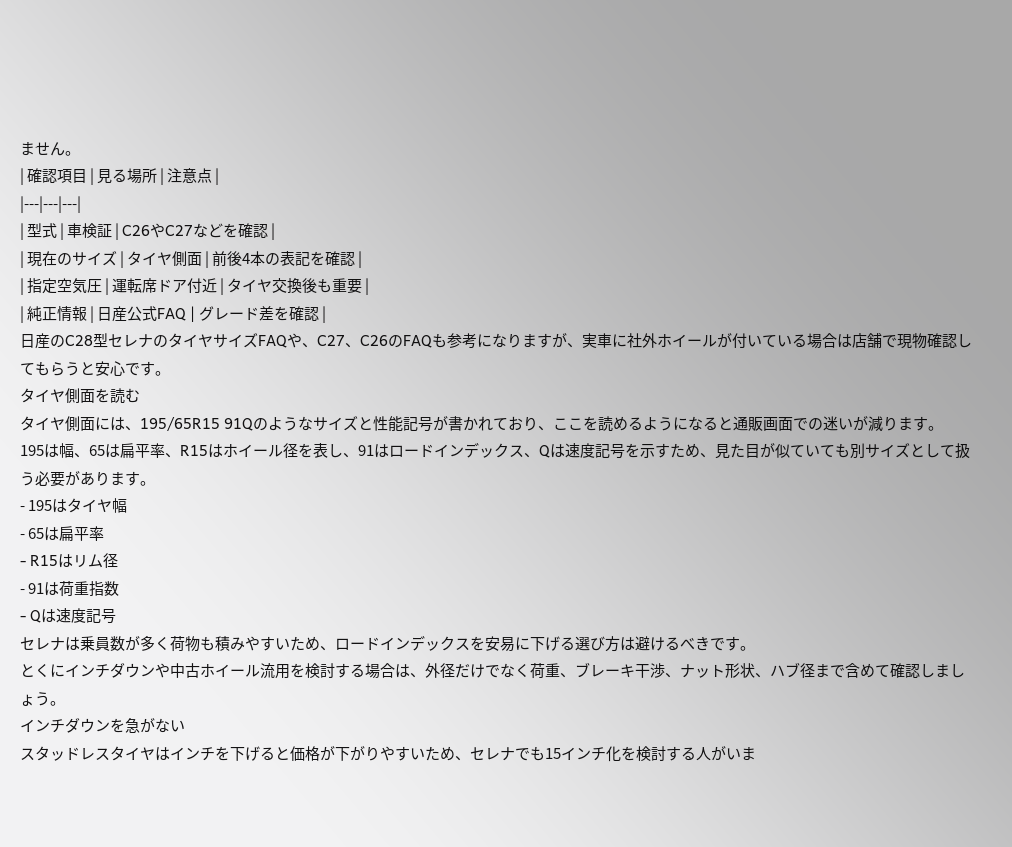ません。
| 確認項目 | 見る場所 | 注意点 |
|---|---|---|
| 型式 | 車検証 | C26やC27などを確認 |
| 現在のサイズ | タイヤ側面 | 前後4本の表記を確認 |
| 指定空気圧 | 運転席ドア付近 | タイヤ交換後も重要 |
| 純正情報 | 日産公式FAQ | グレード差を確認 |
日産のC28型セレナのタイヤサイズFAQや、C27、C26のFAQも参考になりますが、実車に社外ホイールが付いている場合は店舗で現物確認してもらうと安心です。
タイヤ側面を読む
タイヤ側面には、195/65R15 91Qのようなサイズと性能記号が書かれており、ここを読めるようになると通販画面での迷いが減ります。
195は幅、65は扁平率、R15はホイール径を表し、91はロードインデックス、Qは速度記号を示すため、見た目が似ていても別サイズとして扱う必要があります。
- 195はタイヤ幅
- 65は扁平率
- R15はリム径
- 91は荷重指数
- Qは速度記号
セレナは乗員数が多く荷物も積みやすいため、ロードインデックスを安易に下げる選び方は避けるべきです。
とくにインチダウンや中古ホイール流用を検討する場合は、外径だけでなく荷重、ブレーキ干渉、ナット形状、ハブ径まで含めて確認しましょう。
インチダウンを急がない
スタッドレスタイヤはインチを下げると価格が下がりやすいため、セレナでも15インチ化を検討する人がいま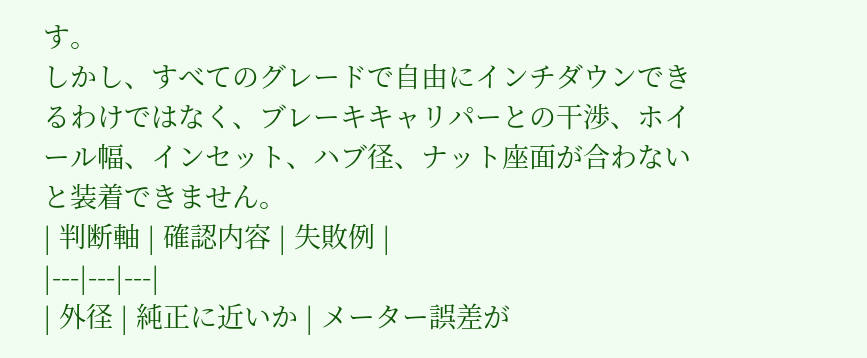す。
しかし、すべてのグレードで自由にインチダウンできるわけではなく、ブレーキキャリパーとの干渉、ホイール幅、インセット、ハブ径、ナット座面が合わないと装着できません。
| 判断軸 | 確認内容 | 失敗例 |
|---|---|---|
| 外径 | 純正に近いか | メーター誤差が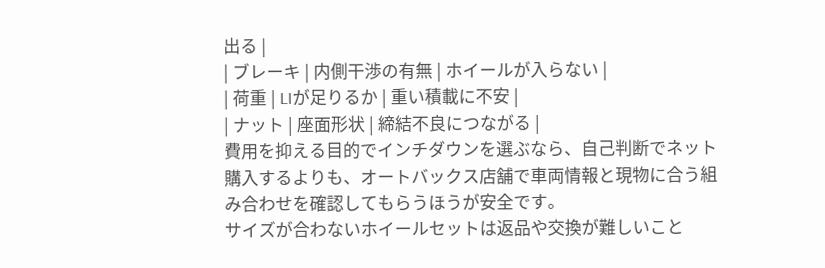出る |
| ブレーキ | 内側干渉の有無 | ホイールが入らない |
| 荷重 | LIが足りるか | 重い積載に不安 |
| ナット | 座面形状 | 締結不良につながる |
費用を抑える目的でインチダウンを選ぶなら、自己判断でネット購入するよりも、オートバックス店舗で車両情報と現物に合う組み合わせを確認してもらうほうが安全です。
サイズが合わないホイールセットは返品や交換が難しいこと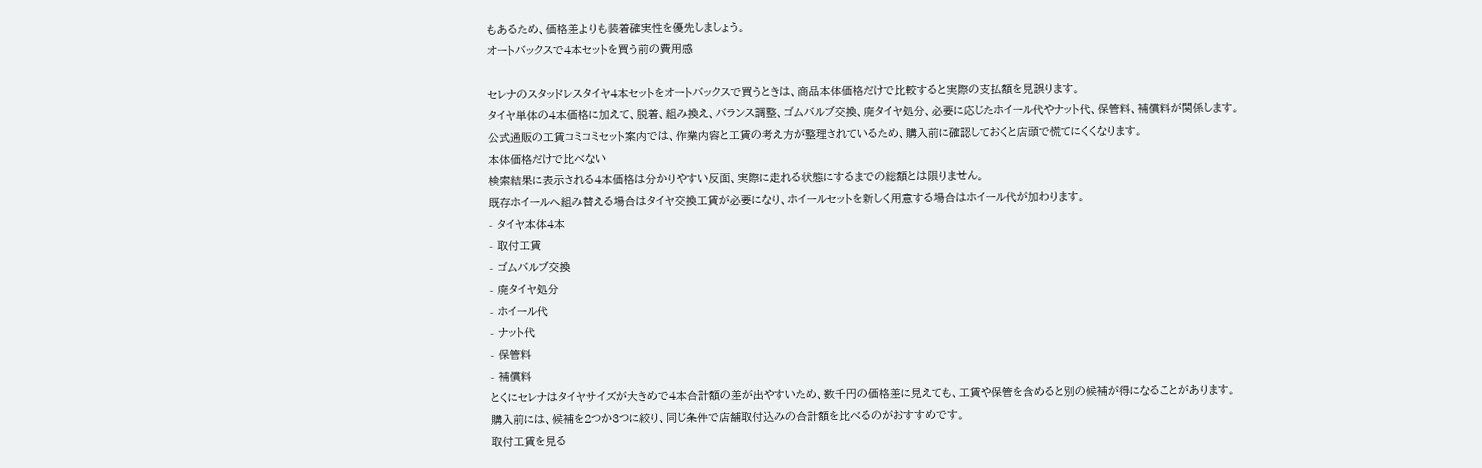もあるため、価格差よりも装着確実性を優先しましょう。
オートバックスで4本セットを買う前の費用感

セレナのスタッドレスタイヤ4本セットをオートバックスで買うときは、商品本体価格だけで比較すると実際の支払額を見誤ります。
タイヤ単体の4本価格に加えて、脱着、組み換え、バランス調整、ゴムバルブ交換、廃タイヤ処分、必要に応じたホイール代やナット代、保管料、補償料が関係します。
公式通販の工賃コミコミセット案内では、作業内容と工賃の考え方が整理されているため、購入前に確認しておくと店頭で慌てにくくなります。
本体価格だけで比べない
検索結果に表示される4本価格は分かりやすい反面、実際に走れる状態にするまでの総額とは限りません。
既存ホイールへ組み替える場合はタイヤ交換工賃が必要になり、ホイールセットを新しく用意する場合はホイール代が加わります。
- タイヤ本体4本
- 取付工賃
- ゴムバルブ交換
- 廃タイヤ処分
- ホイール代
- ナット代
- 保管料
- 補償料
とくにセレナはタイヤサイズが大きめで4本合計額の差が出やすいため、数千円の価格差に見えても、工賃や保管を含めると別の候補が得になることがあります。
購入前には、候補を2つか3つに絞り、同じ条件で店舗取付込みの合計額を比べるのがおすすめです。
取付工賃を見る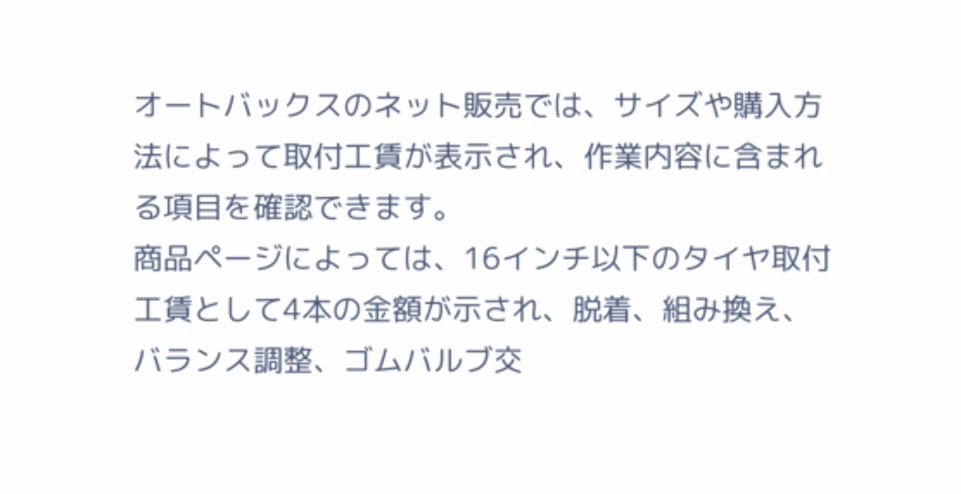オートバックスのネット販売では、サイズや購入方法によって取付工賃が表示され、作業内容に含まれる項目を確認できます。
商品ページによっては、16インチ以下のタイヤ取付工賃として4本の金額が示され、脱着、組み換え、バランス調整、ゴムバルブ交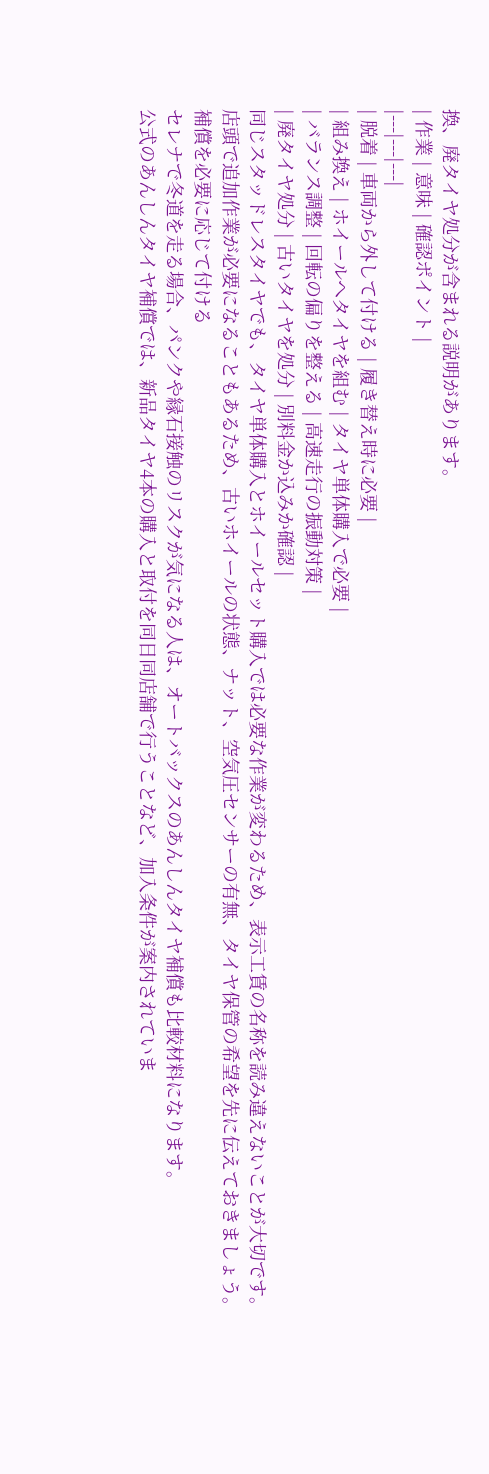換、廃タイヤ処分が含まれる説明があります。
| 作業 | 意味 | 確認ポイント |
|---|---|---|
| 脱着 | 車両から外して付ける | 履き替え時に必要 |
| 組み換え | ホイールへタイヤを組む | タイヤ単体購入で必要 |
| バランス調整 | 回転の偏りを整える | 高速走行の振動対策 |
| 廃タイヤ処分 | 古いタイヤを処分 | 別料金か込みか確認 |
同じスタッドレスタイヤでも、タイヤ単体購入とホイールセット購入では必要な作業が変わるため、表示工賃の名称を読み違えないことが大切です。
店頭で追加作業が必要になることもあるため、古いホイールの状態、ナット、空気圧センサーの有無、タイヤ保管の希望を先に伝えておきましょう。
補償を必要に応じて付ける
セレナで冬道を走る場合、パンクや縁石接触のリスクが気になる人は、オートバックスのあんしんタイヤ補償も比較材料になります。
公式のあんしんタイヤ補償では、新品タイヤ4本の購入と取付を同日同店舗で行うことなど、加入条件が案内されていま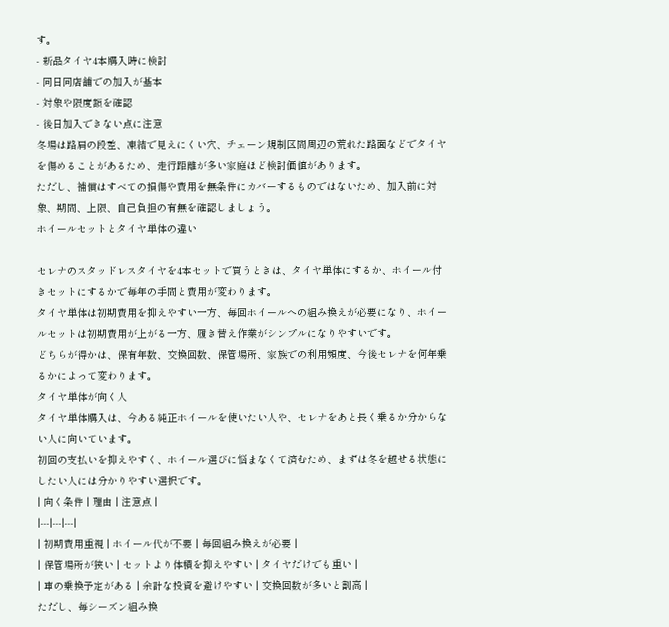す。
- 新品タイヤ4本購入時に検討
- 同日同店舗での加入が基本
- 対象や限度額を確認
- 後日加入できない点に注意
冬場は路肩の段差、凍結で見えにくい穴、チェーン規制区間周辺の荒れた路面などでタイヤを傷めることがあるため、走行距離が多い家庭ほど検討価値があります。
ただし、補償はすべての損傷や費用を無条件にカバーするものではないため、加入前に対象、期間、上限、自己負担の有無を確認しましょう。
ホイールセットとタイヤ単体の違い

セレナのスタッドレスタイヤを4本セットで買うときは、タイヤ単体にするか、ホイール付きセットにするかで毎年の手間と費用が変わります。
タイヤ単体は初期費用を抑えやすい一方、毎回ホイールへの組み換えが必要になり、ホイールセットは初期費用が上がる一方、履き替え作業がシンプルになりやすいです。
どちらが得かは、保有年数、交換回数、保管場所、家族での利用頻度、今後セレナを何年乗るかによって変わります。
タイヤ単体が向く人
タイヤ単体購入は、今ある純正ホイールを使いたい人や、セレナをあと長く乗るか分からない人に向いています。
初回の支払いを抑えやすく、ホイール選びに悩まなくて済むため、まずは冬を越せる状態にしたい人には分かりやすい選択です。
| 向く条件 | 理由 | 注意点 |
|---|---|---|
| 初期費用重視 | ホイール代が不要 | 毎回組み換えが必要 |
| 保管場所が狭い | セットより体積を抑えやすい | タイヤだけでも重い |
| 車の乗換予定がある | 余計な投資を避けやすい | 交換回数が多いと割高 |
ただし、毎シーズン組み換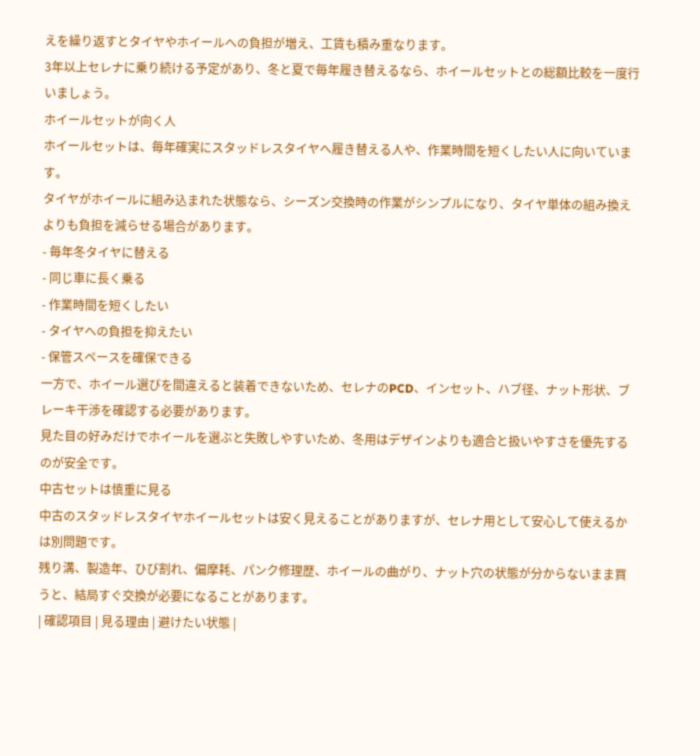えを繰り返すとタイヤやホイールへの負担が増え、工賃も積み重なります。
3年以上セレナに乗り続ける予定があり、冬と夏で毎年履き替えるなら、ホイールセットとの総額比較を一度行いましょう。
ホイールセットが向く人
ホイールセットは、毎年確実にスタッドレスタイヤへ履き替える人や、作業時間を短くしたい人に向いています。
タイヤがホイールに組み込まれた状態なら、シーズン交換時の作業がシンプルになり、タイヤ単体の組み換えよりも負担を減らせる場合があります。
- 毎年冬タイヤに替える
- 同じ車に長く乗る
- 作業時間を短くしたい
- タイヤへの負担を抑えたい
- 保管スペースを確保できる
一方で、ホイール選びを間違えると装着できないため、セレナのPCD、インセット、ハブ径、ナット形状、ブレーキ干渉を確認する必要があります。
見た目の好みだけでホイールを選ぶと失敗しやすいため、冬用はデザインよりも適合と扱いやすさを優先するのが安全です。
中古セットは慎重に見る
中古のスタッドレスタイヤホイールセットは安く見えることがありますが、セレナ用として安心して使えるかは別問題です。
残り溝、製造年、ひび割れ、偏摩耗、パンク修理歴、ホイールの曲がり、ナット穴の状態が分からないまま買うと、結局すぐ交換が必要になることがあります。
| 確認項目 | 見る理由 | 避けたい状態 |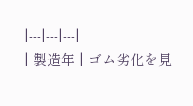|---|---|---|
| 製造年 | ゴム劣化を見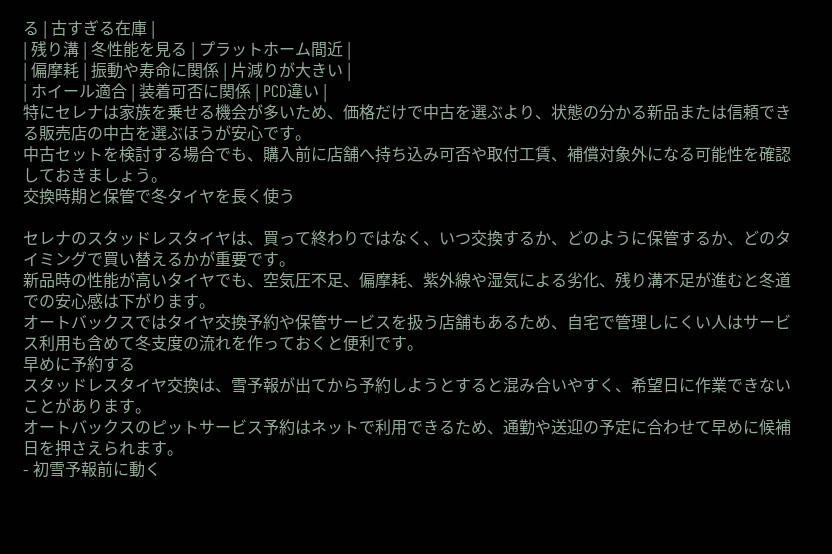る | 古すぎる在庫 |
| 残り溝 | 冬性能を見る | プラットホーム間近 |
| 偏摩耗 | 振動や寿命に関係 | 片減りが大きい |
| ホイール適合 | 装着可否に関係 | PCD違い |
特にセレナは家族を乗せる機会が多いため、価格だけで中古を選ぶより、状態の分かる新品または信頼できる販売店の中古を選ぶほうが安心です。
中古セットを検討する場合でも、購入前に店舗へ持ち込み可否や取付工賃、補償対象外になる可能性を確認しておきましょう。
交換時期と保管で冬タイヤを長く使う

セレナのスタッドレスタイヤは、買って終わりではなく、いつ交換するか、どのように保管するか、どのタイミングで買い替えるかが重要です。
新品時の性能が高いタイヤでも、空気圧不足、偏摩耗、紫外線や湿気による劣化、残り溝不足が進むと冬道での安心感は下がります。
オートバックスではタイヤ交換予約や保管サービスを扱う店舗もあるため、自宅で管理しにくい人はサービス利用も含めて冬支度の流れを作っておくと便利です。
早めに予約する
スタッドレスタイヤ交換は、雪予報が出てから予約しようとすると混み合いやすく、希望日に作業できないことがあります。
オートバックスのピットサービス予約はネットで利用できるため、通勤や送迎の予定に合わせて早めに候補日を押さえられます。
- 初雪予報前に動く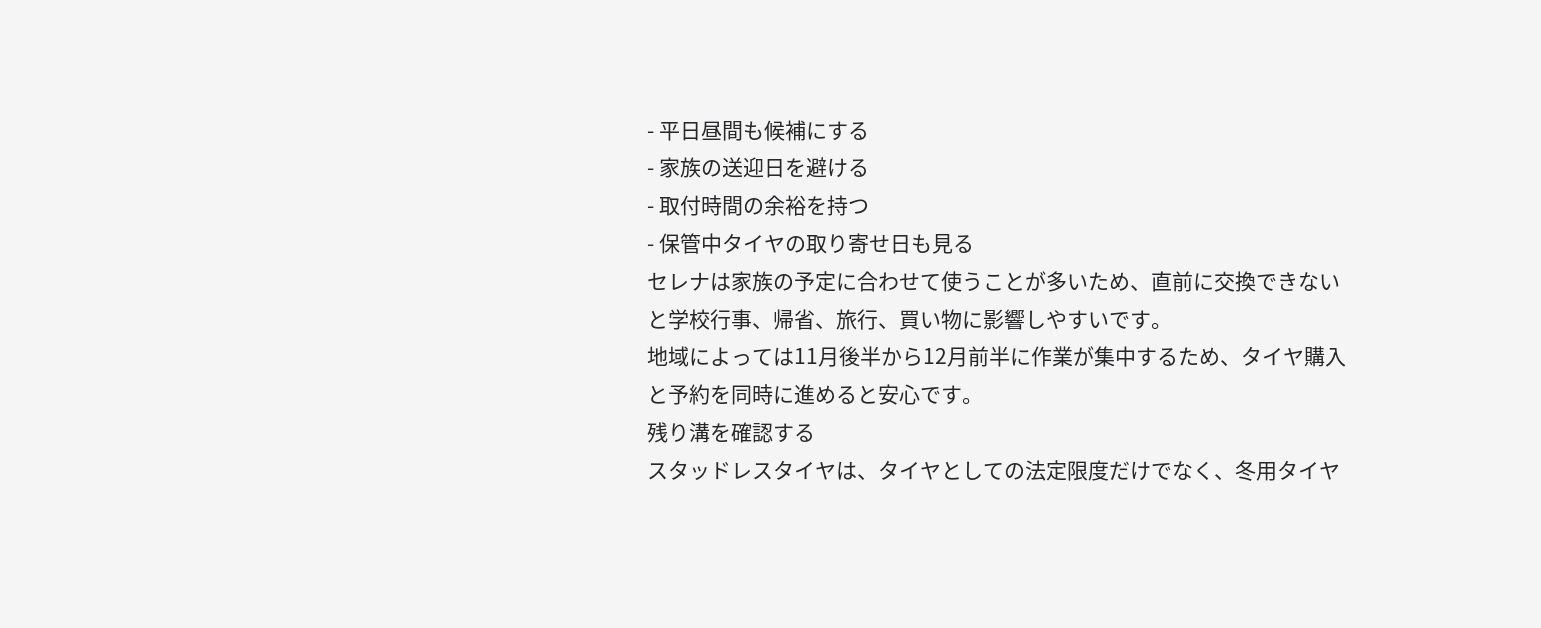- 平日昼間も候補にする
- 家族の送迎日を避ける
- 取付時間の余裕を持つ
- 保管中タイヤの取り寄せ日も見る
セレナは家族の予定に合わせて使うことが多いため、直前に交換できないと学校行事、帰省、旅行、買い物に影響しやすいです。
地域によっては11月後半から12月前半に作業が集中するため、タイヤ購入と予約を同時に進めると安心です。
残り溝を確認する
スタッドレスタイヤは、タイヤとしての法定限度だけでなく、冬用タイヤ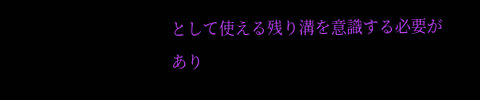として使える残り溝を意識する必要があり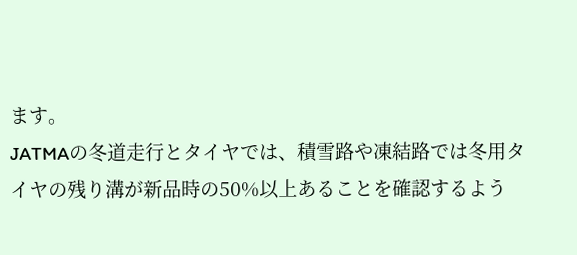ます。
JATMAの冬道走行とタイヤでは、積雪路や凍結路では冬用タイヤの残り溝が新品時の50%以上あることを確認するよう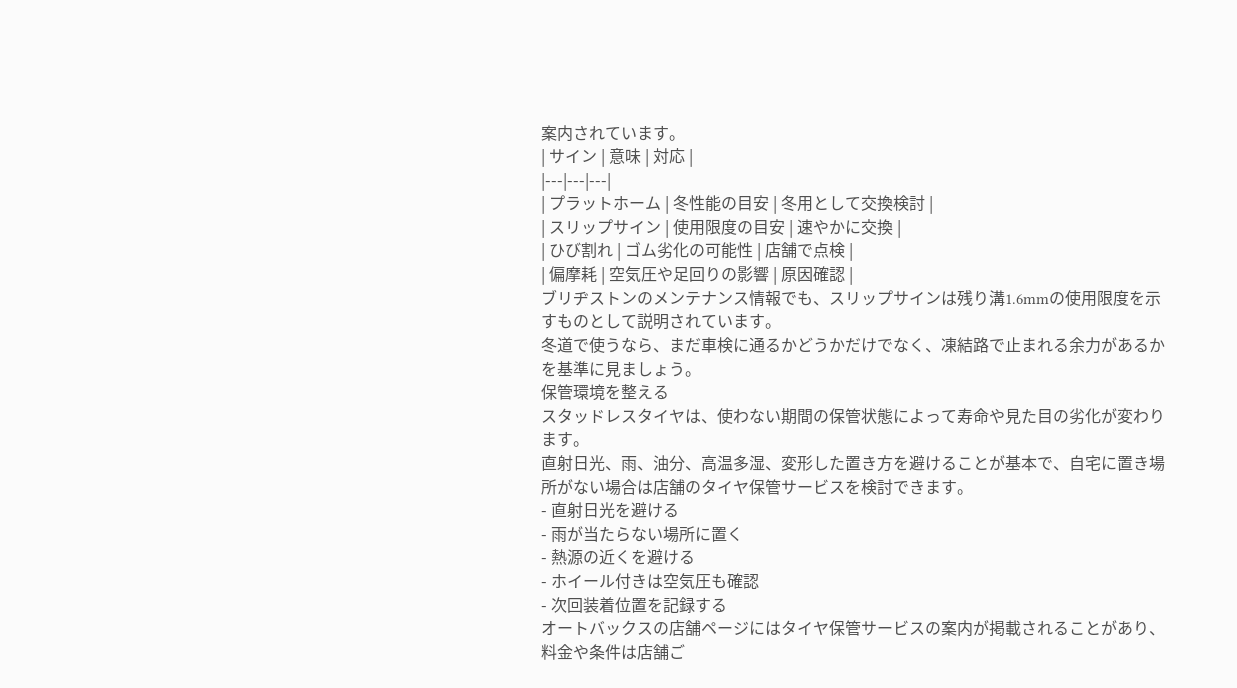案内されています。
| サイン | 意味 | 対応 |
|---|---|---|
| プラットホーム | 冬性能の目安 | 冬用として交換検討 |
| スリップサイン | 使用限度の目安 | 速やかに交換 |
| ひび割れ | ゴム劣化の可能性 | 店舗で点検 |
| 偏摩耗 | 空気圧や足回りの影響 | 原因確認 |
ブリヂストンのメンテナンス情報でも、スリップサインは残り溝1.6mmの使用限度を示すものとして説明されています。
冬道で使うなら、まだ車検に通るかどうかだけでなく、凍結路で止まれる余力があるかを基準に見ましょう。
保管環境を整える
スタッドレスタイヤは、使わない期間の保管状態によって寿命や見た目の劣化が変わります。
直射日光、雨、油分、高温多湿、変形した置き方を避けることが基本で、自宅に置き場所がない場合は店舗のタイヤ保管サービスを検討できます。
- 直射日光を避ける
- 雨が当たらない場所に置く
- 熱源の近くを避ける
- ホイール付きは空気圧も確認
- 次回装着位置を記録する
オートバックスの店舗ページにはタイヤ保管サービスの案内が掲載されることがあり、料金や条件は店舗ご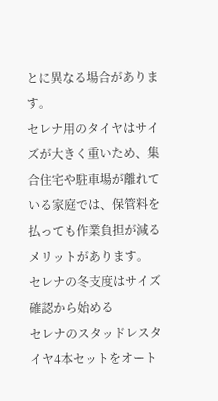とに異なる場合があります。
セレナ用のタイヤはサイズが大きく重いため、集合住宅や駐車場が離れている家庭では、保管料を払っても作業負担が減るメリットがあります。
セレナの冬支度はサイズ確認から始める
セレナのスタッドレスタイヤ4本セットをオート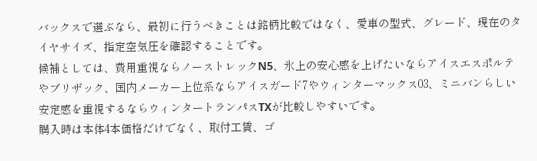バックスで選ぶなら、最初に行うべきことは銘柄比較ではなく、愛車の型式、グレード、現在のタイヤサイズ、指定空気圧を確認することです。
候補としては、費用重視ならノーストレックN5、氷上の安心感を上げたいならアイスエスポルテやブリザック、国内メーカー上位系ならアイスガード7やウィンターマックス03、ミニバンらしい安定感を重視するならウィンタートランパスTXが比較しやすいです。
購入時は本体4本価格だけでなく、取付工賃、ゴ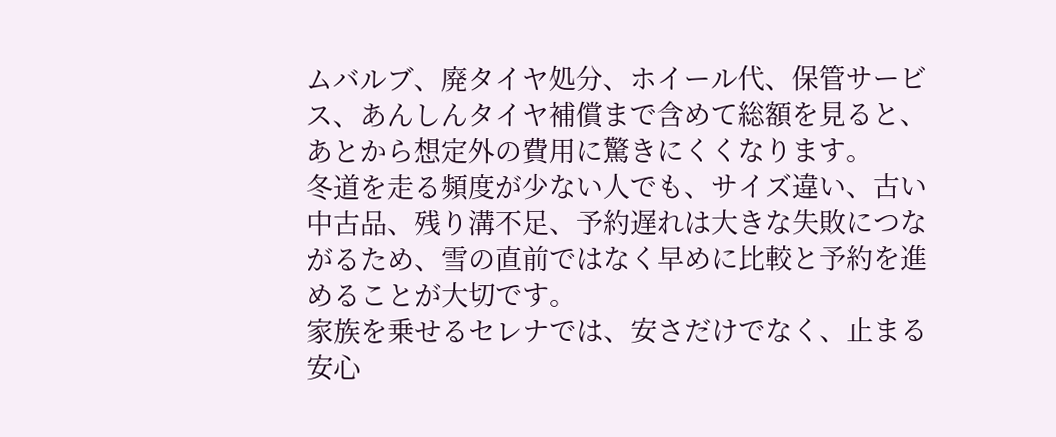ムバルブ、廃タイヤ処分、ホイール代、保管サービス、あんしんタイヤ補償まで含めて総額を見ると、あとから想定外の費用に驚きにくくなります。
冬道を走る頻度が少ない人でも、サイズ違い、古い中古品、残り溝不足、予約遅れは大きな失敗につながるため、雪の直前ではなく早めに比較と予約を進めることが大切です。
家族を乗せるセレナでは、安さだけでなく、止まる安心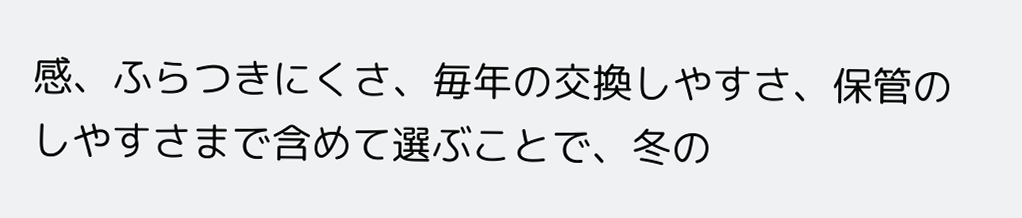感、ふらつきにくさ、毎年の交換しやすさ、保管のしやすさまで含めて選ぶことで、冬の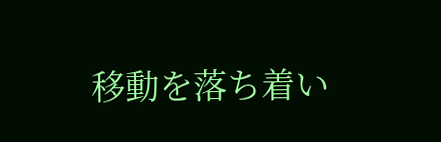移動を落ち着い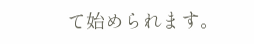て始められます。